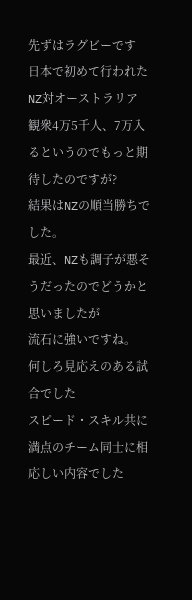先ずはラグビーです
日本で初めて行われたNZ対オーストラリア
観衆4万5千人、7万入るというのでもっと期待したのですが?
結果はNZの順当勝ちでした。
最近、NZも調子が悪そうだったのでどうかと思いましたが
流石に強いですね。
何しろ見応えのある試合でした
スピード・スキル共に満点のチーム同士に相応しい内容でした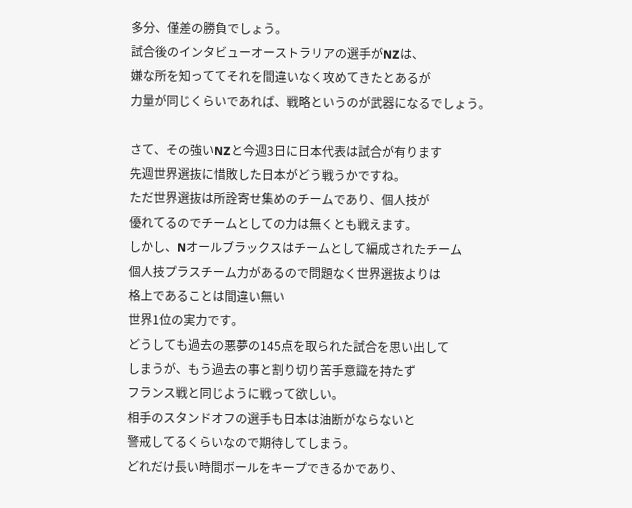多分、僅差の勝負でしょう。
試合後のインタビューオーストラリアの選手がNZは、
嫌な所を知っててそれを間違いなく攻めてきたとあるが
力量が同じくらいであれば、戦略というのが武器になるでしょう。

さて、その強いNZと今週3日に日本代表は試合が有ります
先週世界選抜に惜敗した日本がどう戦うかですね。
ただ世界選抜は所詮寄せ集めのチームであり、個人技が
優れてるのでチームとしての力は無くとも戦えます。
しかし、Nオールブラックスはチームとして編成されたチーム
個人技プラスチーム力があるので問題なく世界選抜よりは
格上であることは間違い無い
世界1位の実力です。
どうしても過去の悪夢の145点を取られた試合を思い出して
しまうが、もう過去の事と割り切り苦手意識を持たず
フランス戦と同じように戦って欲しい。
相手のスタンドオフの選手も日本は油断がならないと
警戒してるくらいなので期待してしまう。
どれだけ長い時間ボールをキープできるかであり、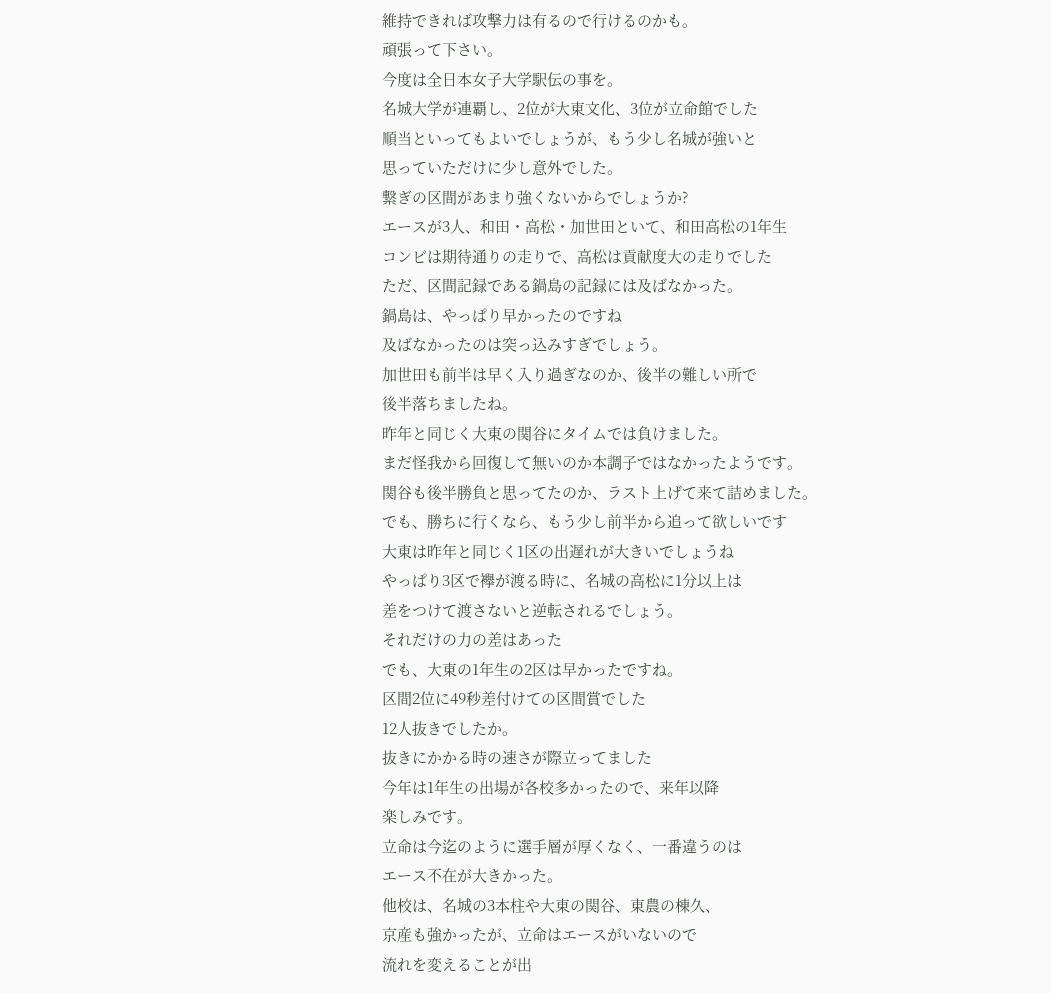維持できれば攻撃力は有るので行けるのかも。
頑張って下さい。
今度は全日本女子大学駅伝の事を。
名城大学が連覇し、2位が大東文化、3位が立命館でした
順当といってもよいでしょうが、もう少し名城が強いと
思っていただけに少し意外でした。
繋ぎの区間があまり強くないからでしょうか?
エースが3人、和田・高松・加世田といて、和田高松の1年生
コンビは期待通りの走りで、高松は貢献度大の走りでした
ただ、区間記録である鍋島の記録には及ばなかった。
鍋島は、やっぱり早かったのですね
及ばなかったのは突っ込みすぎでしょう。
加世田も前半は早く入り過ぎなのか、後半の難しい所で
後半落ちましたね。
昨年と同じく大東の関谷にタイムでは負けました。
まだ怪我から回復して無いのか本調子ではなかったようです。
関谷も後半勝負と思ってたのか、ラスト上げて来て詰めました。
でも、勝ちに行くなら、もう少し前半から追って欲しいです
大東は昨年と同じく1区の出遅れが大きいでしょうね
やっぱり3区で襷が渡る時に、名城の高松に1分以上は
差をつけて渡さないと逆転されるでしょう。
それだけの力の差はあった
でも、大東の1年生の2区は早かったですね。
区間2位に49秒差付けての区間賞でした
12人抜きでしたか。
抜きにかかる時の速さが際立ってました
今年は1年生の出場が各校多かったので、来年以降
楽しみです。
立命は今迄のように選手層が厚くなく、一番違うのは
エース不在が大きかった。
他校は、名城の3本柱や大東の関谷、東農の棟久、
京産も強かったが、立命はエースがいないので
流れを変えることが出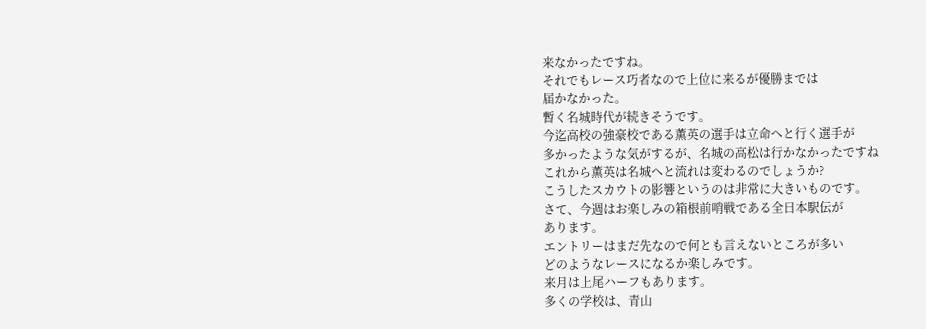来なかったですね。
それでもレース巧者なので上位に来るが優勝までは
届かなかった。
暫く名城時代が続きそうです。
今迄高校の強豪校である薫英の選手は立命へと行く選手が
多かったような気がするが、名城の高松は行かなかったですね
これから薫英は名城へと流れは変わるのでしょうか?
こうしたスカウトの影響というのは非常に大きいものです。
さて、今週はお楽しみの箱根前哨戦である全日本駅伝が
あります。
エントリーはまだ先なので何とも言えないところが多い
どのようなレースになるか楽しみです。
来月は上尾ハーフもあります。
多くの学校は、青山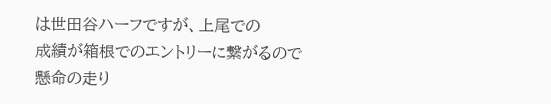は世田谷ハーフですが、上尾での
成績が箱根でのエントリーに繋がるので懸命の走り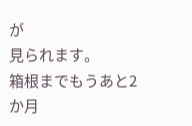が
見られます。
箱根までもうあと2か月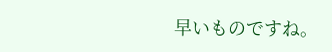早いものですね。